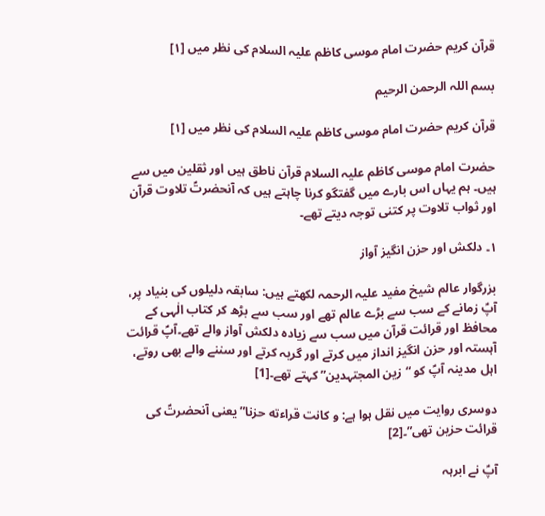قرآن کریم حضرت امام موسی کاظم علیہ السلام کی نظر میں [۱]

بسم اللہ الرحمن الرحیم

قرآن کریم حضرت امام موسی کاظم علیہ السلام کی نظر میں [۱]

حضرت امام موسی کاظم علیہ السلام قرآن ناطق ہیں اور ثقلین میں سے ہیں۔ ہم یہاں اس بارے میں گفتگو کرنا چاہتے ہیں کہ آنحضرتؑ تلاوت قرآن اور ثواب تلاوت پر کتنی توجہ دیتے تھے۔

۱۔ دلکش اور حزن انگیز آواز

بزرگوار عالم شیخ مفید علیہ الرحمہ لکھتے ہیں: سابقہ دلیلوں کی بنیاد پر، آپؑ زمانے کے سب سے بڑے عالم تھے اور سب سے بڑھ کر کتاب الٰہی کے محافظ اور قرائت قرآن میں سب سے زیادہ دلکش آواز والے تھے۔آپؑ قرائت آہستہ اور حزن انگیز انداز میں کرتے اور گریہ کرتے اور سننے والے بھی روتے، اہل مدینہ آپؑ کو “زین المجتہدین” کہتے تھے۔[1]

دوسری روایت میں نقل ہوا ہے: و کانت قراءته حزنا” یعنی آنحضرتؑ کی قرائت حزین تھی”۔[2]

آپؑ نے ابرہہ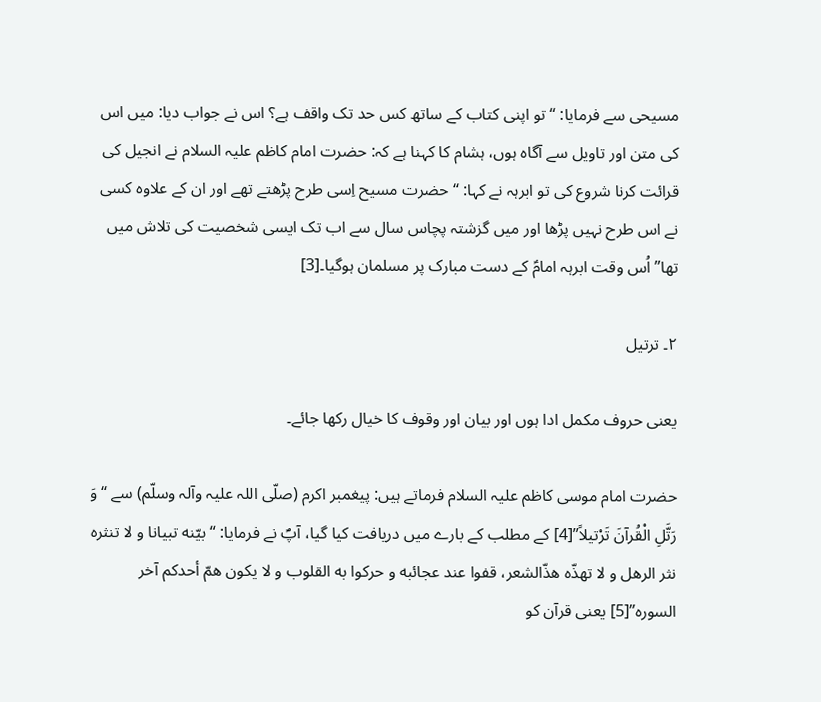مسیحی سے فرمایا: “تو اپنی کتاب کے ساتھ کس حد تک واقف ہے؟ اس نے جواب دیا: میں اس کی متن اور تاویل سے آگاہ ہوں، ہشام کا کہنا ہے کہ: حضرت امام کاظم علیہ السلام نے انجیل کی قرائت کرنا شروع کی تو ابرہہ نے کہا: “حضرت مسیح اِسی طرح پڑھتے تھے اور ان کے علاوہ کسی نے اس طرح نہیں پڑھا اور میں گزشتہ پچاس سال سے اب تک ایسی شخصیت کی تلاش میں تھا” اُس وقت ابرہہ امامؑ کے دست مبارک پر مسلمان ہوگیا۔[3]

۲۔ ترتیل

یعنی حروف مکمل ادا ہوں اور بیان اور وقوف کا خیال رکھا جائے۔

حضرت امام موسی کاظم علیہ السلام فرماتے ہیں: پیغمبر اکرم (صلّی اللہ علیہ وآلہ وسلّم) سے “وَ رَتَّلِ الْقُرآنَ تَرْتیلاً”[4] کے مطلب کے بارے میں دریافت کیا گیا، آپؐ نے فرمایا: “بیّنه تبیانا و لا تنثره نثر الرهل و لا تهذّه هذّالشعر، قفوا عند عجائبه و حرکوا به القلوب و لا یکون همّ أحدکم آخر السوره”[5] یعنی قرآن کو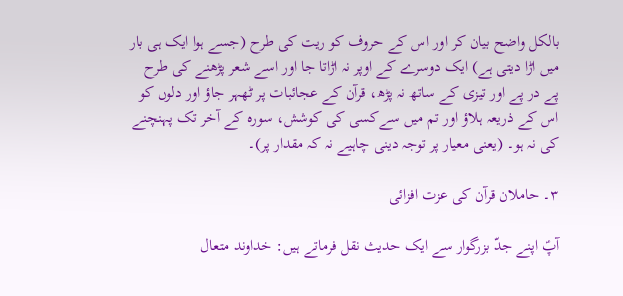بالکل واضح بیان کر اور اس کے حروف کو ریت کی طرح (جسے ہوا ایک ہی بار میں اڑا دیتی ہے) ایک دوسرے کے اوپر نہ اڑاتا جا اور اسے شعر پڑھنے کی طرح پے در پے اور تیزی کے ساتھ نہ پڑھ، قرآن کے عجائبات پر ٹھہر جاؤ اور دلوں کو اس کے ذریعہ ہلاؤ اور تم میں سےکسی کی کوشش، سورہ کے آخر تک پہنچنے کی نہ ہو۔ (یعنی معیار پر توجہ دینی چاہیے نہ کہ مقدار پر)۔

۳۔ حاملان قرآن کی عزت افزائی

آپؑ اپنے جدّ بزرگوار سے ایک حدیث نقل فرماتے ہیں: خداوند متعال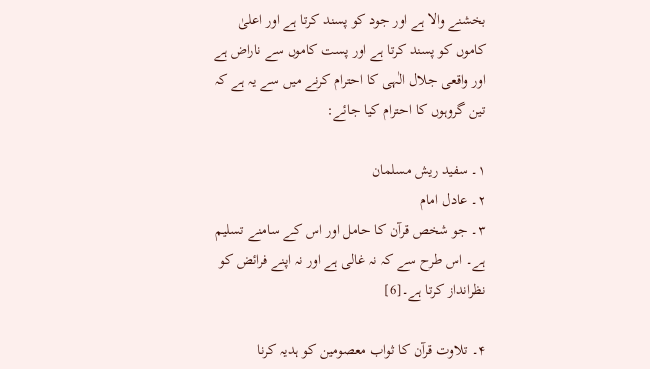بخشنے والا ہے اور جود کو پسند کرتا ہے اور اعلیٰ کاموں کو پسند کرتا ہے اور پست کاموں سے ناراض ہے اور واقعی جلال الٰہی کا احترام کرنے میں سے یہ ہے کہ تین گروہوں کا احترام کیا جائے:

۱۔ سفید ریش مسلمان
۲۔ عادل امام
۳۔ جو شخص قرآن کا حامل اور اس کے سامنے تسلیم ہے۔ اس طرح سے کہ نہ غالی ہے اور نہ اپنے فرائض کو نظرانداز کرتا ہے۔[6]

۴۔ تلاوت قرآن کا ثواب معصومین کو ہدیہ کرنا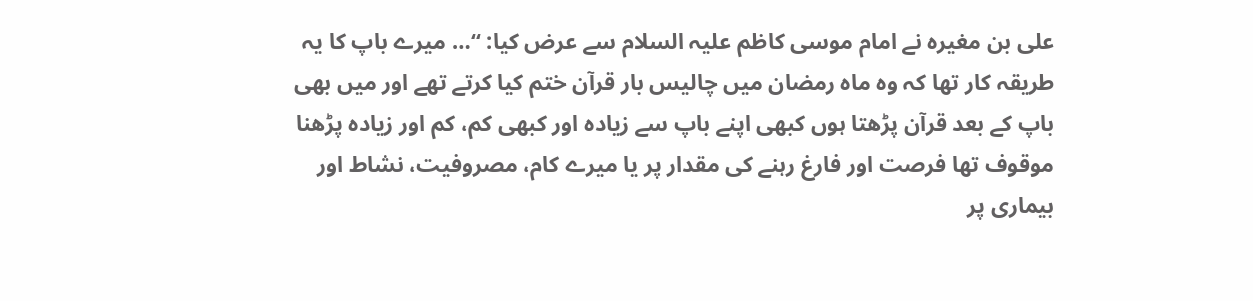علی بن مغیرہ نے امام موسی کاظم علیہ السلام سے عرض کیا: “… میرے باپ کا یہ طریقہ کار تھا کہ وہ ماہ رمضان میں چالیس بار قرآن ختم کیا کرتے تھے اور میں بھی باپ کے بعد قرآن پڑھتا ہوں کبھی اپنے باپ سے زیادہ اور کبھی کم، کم اور زیادہ پڑھنا موقوف تھا فرصت اور فارغ رہنے کی مقدار پر یا میرے کام، مصروفیت، نشاط اور بیماری پر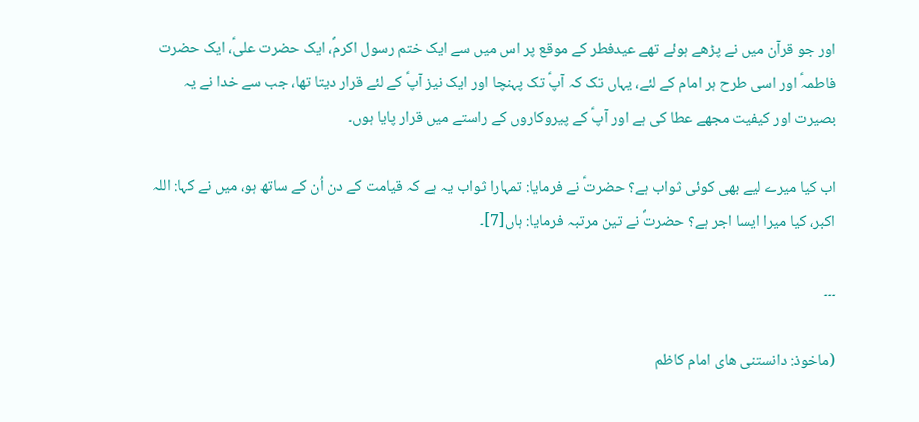اور جو قرآن میں نے پڑھے ہوئے تھے عیدفطر کے موقع پر اس میں سے ایک ختم رسول اکرمؐ، ایک حضرت علیؑ، ایک حضرت فاطمہؑ اور اسی طرح ہر امام کے لئے، یہاں تک کہ آپؑ تک پہنچا اور ایک نیز آپؑ کے لئے قرار دیتا تھا، جب سے خدا نے یہ بصیرت اور کیفیت مجھے عطا کی ہے اور آپؑ کے پیروکاروں کے راستے میں قرار پایا ہوں۔

اب کیا میرے لیے بھی کوئی ثواب ہے؟ حضرتؑ نے فرمایا: تمہارا ثواب یہ ہے کہ قیامت کے دن اُن کے ساتھ ہو، میں نے کہا: اللہ اکبر، کیا میرا ایسا اجر ہے؟ حضرتؐ نے تین مرتبہ فرمایا: ہاں[7]۔

۔۔۔

(ماخوذ: دانستنی های امام کاظم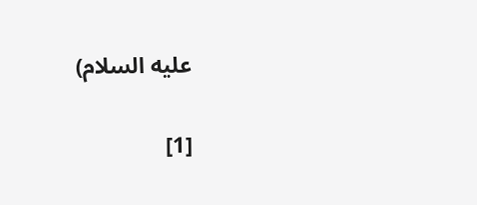علیه السلام)

[1]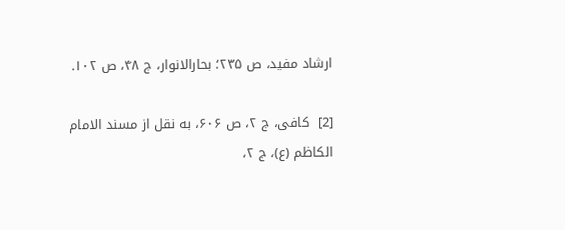ارشاد مفید، ص ۲۳۵؛ بحارالانوار، ج ۴۸، ص ۱۰۲.

[2]  کافی، ج ۲، ص ۶۰۶، به نقل از مسند الامام الکاظم (ع)، ج ۲،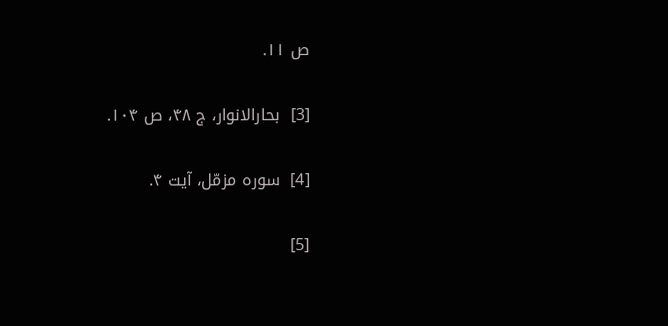ص ۱۱.

[3]  بحارالانوار، ج ۴۸، ص ۱۰۴.

[4]  سوره مزمّل، آیت ۴.

[5]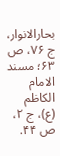بحارالانوار، ج ۷۶، ص ۶۳؛ مسند الامام الکاظم (ع)، ج ۲، ص ۴۴.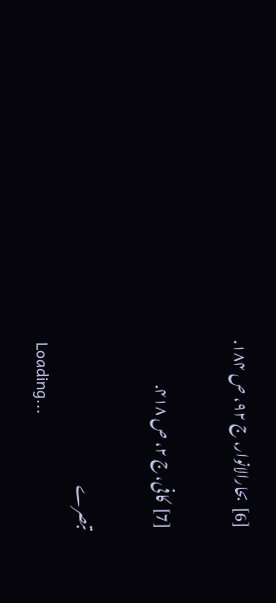[6]  بحارالانوار، ج ۹۲، ص ۱۸۴.

[7]  کافی، ج ۲، ص ۴۱۸.

تبصرے
Loading...